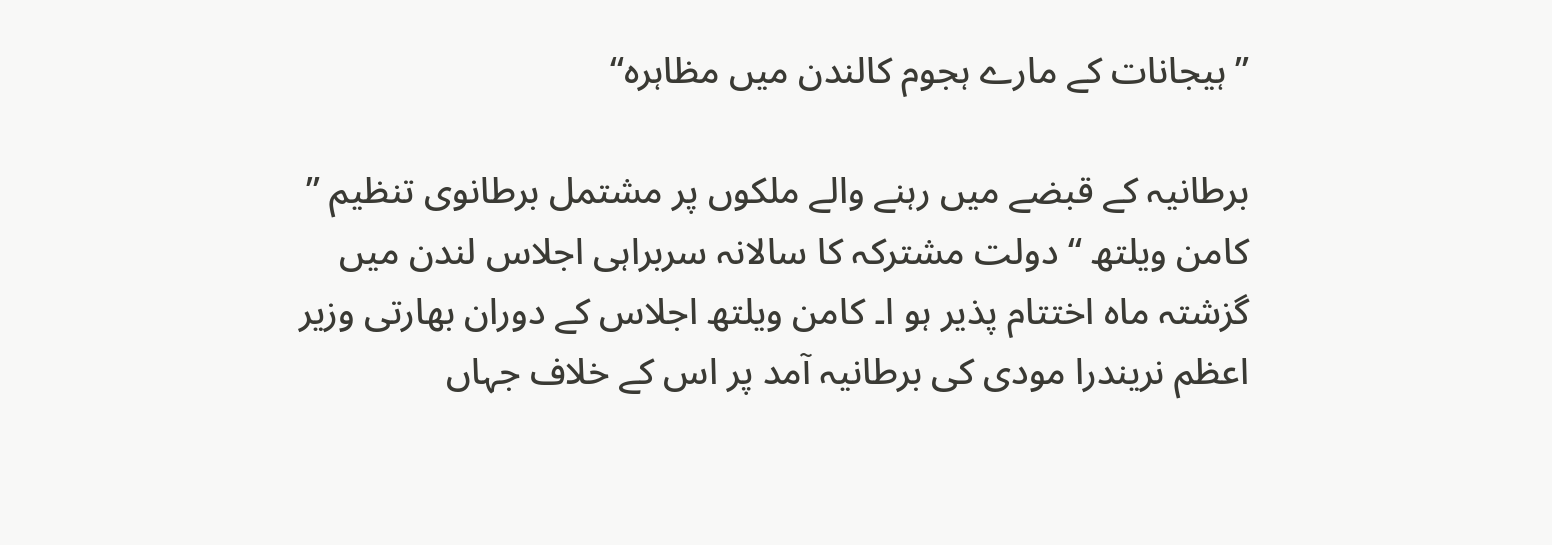”ہیجانات کے مارے ہجوم کالندن میں مظاہرہ“

برطانیہ کے قبضے میں رہنے والے ملکوں پر مشتمل برطانوی تنظیم ” کامن ویلتھ “ دولت مشترکہ کا سالانہ سربراہی اجلاس لندن میں گزشتہ ماہ اختتام پذیر ہو ا۔ کامن ویلتھ اجلاس کے دوران بھارتی وزیر اعظم نریندرا مودی کی برطانیہ آمد پر اس کے خلاف جہاں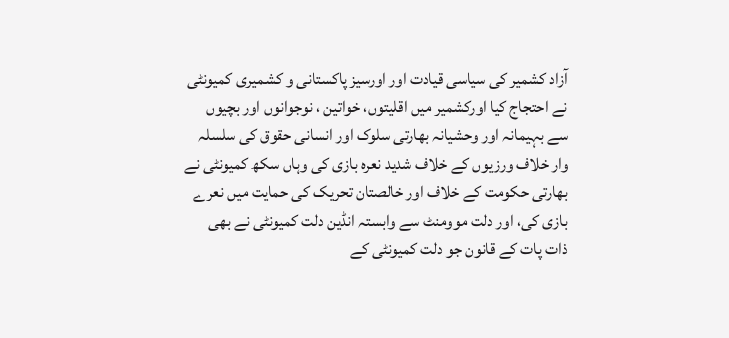آزاد کشمیر کی سیاسی قیادت اور اورسیز پاکستانی و کشمیری کمیونٹی نے احتجاج کیا اورکشمیر میں اقلیتوں، خواتین ، نوجوانوں اور بچیوں سے بہیمانہ اور وحشیانہ بھارتی سلوک اور انسانی حقوق کی سلسلہ وار خلاف ورزیوں کے خلاف شدید نعرہ بازی کی وہاں سکھ کمیونٹی نے بھارتی حکومت کے خلاف اور خالصتان تحریک کی حمایت میں نعرے بازی کی، اور دلت موومنٹ سے وابستہ انڈین دلت کمیونٹی نے بھی ذات پات کے قانون جو دلت کمیونٹی کے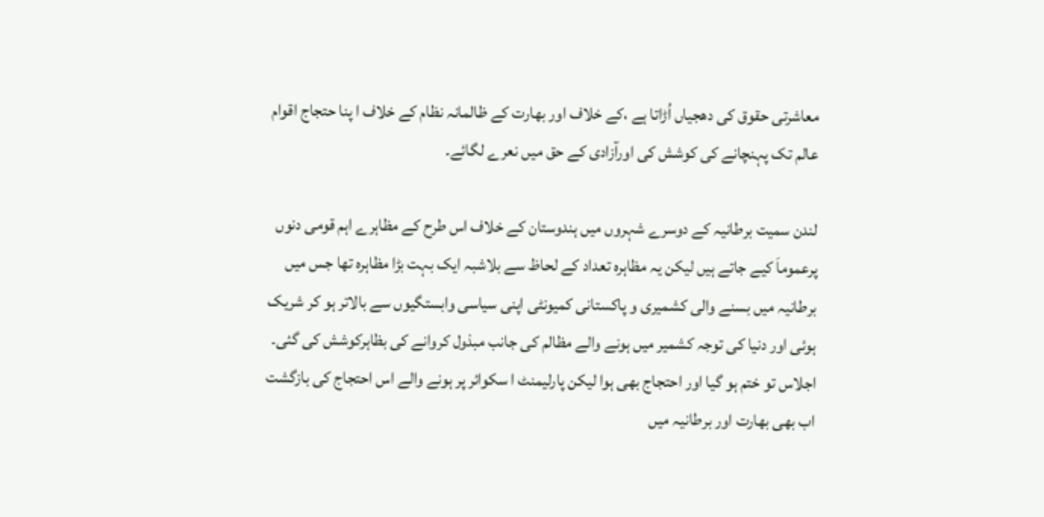معاشرتی حقوق کی دھجیاں اُڑاتا ہے ،کے خلاف اور بھارت کے ظالمانہ نظام کے خلاف ا پنا حتجاج اقوام عالم تک پہنچانے کی کوشش کی اورآزادی کے حق میں نعرے لگائے۔

لندن سمیت برطانیہ کے دوسرے شہروں میں ہندوستان کے خلاف اس طرح کے مظاہرے اہم قومی دنوں پرعموماَ کیے جاتے ہیں لیکن یہ مظاہرہ تعداد کے لحاظ سے بلاشبہ ایک بہت بڑا مظاہرہ تھا جس میں برطانیہ میں بسنے والی کشمیری و پاکستانی کمیونٹی اپنی سیاسی وابستگیوں سے بالاتر ہو کر شریک ہوئی اور دنیا کی توجہ کشمیر میں ہونے والے مظالم کی جانب مبذول کروانے کی بظاہرکوشش کی گئی۔ اجلاس تو ختم ہو گیا اور احتجاج بھی ہوا لیکن پارلیمنٹ ا سکوائر پر ہونے والے اس احتجاج کی بازگشت اب بھی بھارت اور برطانیہ میں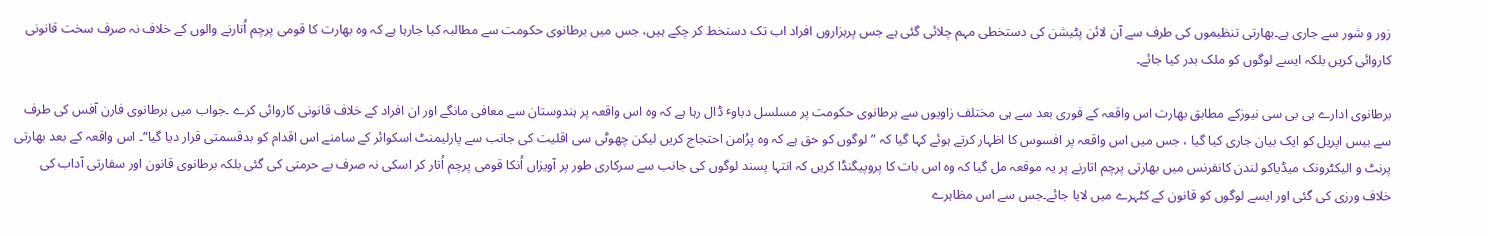زور و شور سے جاری ہے۔بھارتی تنظیموں کی طرف سے آن لائن پٹیشن کی دستخطی مہم چلائی گئی ہے جس پرہزاروں افراد اب تک دستخط کر چکے ہیں، جس میں برطانوی حکومت سے مطالبہ کیا جارہا ہے کہ وہ بھارت کا قومی پرچم اُتارنے والوں کے خلاف نہ صرف سخت قانونی کاروائی کریں بلکہ ایسے لوگوں کو ملک بدر کیا جائے۔

برطانوی ادارے بی بی سی نیوزکے مطابق بھارت اس واقعہ کے فوری بعد سے ہی مختلف زاویوں سے برطانوی حکومت پر مسلسل دباوٴ ڈال رہا ہے کہ وہ اس واقعہ پر ہندوستان سے معافی مانگے اور ان افراد کے خلاف قانونی کاروائی کرے ۔جواب میں برطانوی فارن آفس کی طرف سے بیس اپریل کو ایک بیان جاری کیا گیا ، جس میں اس واقعہ پر افسوس کا اظہار کرتے ہوئے کہا گیا کہ ”لوگوں کو حق ہے کہ وہ پرُامن احتجاج کریں لیکن چھوٹی سی اقلیت کی جانب سے پارلیمنٹ اسکوائر کے سامنے اس اقدام کو بدقسمتی قرار دیا گیا“۔ اس واقعہ کے بعد بھارتی پرنٹ و الیکٹرونک میڈیاکو لندن کانفرنس میں بھارتی پرچم اتارنے پر یہ موقعہ مل گیا کہ وہ اس بات کا پروپیگنڈا کریں کہ انتہا پسند لوگوں کی جانب سے سرکاری طور پر آویزاں اُنکا قومی پرچم اُتار کر اسکی نہ صرف بے حرمتی کی گئی بلکہ برطانوی قانون اور سفارتی آداب کی خلاف ورزی کی گئی اور ایسے لوگوں کو قانون کے کٹہرے میں لایا جائے۔جس سے اس مظاہرے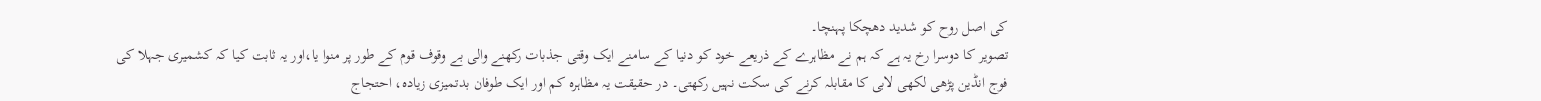کی اصل روح کو شدید دھچکا پہنچا۔
تصویر کا دوسرا رخ یہ ہے کہ ہم نے مظاہرے کے ذریعے خود کو دنیا کے سامنے ایک وقتی جذبات رکھنے والی بے وقوف قوم کے طور پر منوا یا،اور یہ ثابت کیا کہ کشمیری جہلا کی فوج انڈین پڑھی لکھی لابی کا مقابلہ کرنے کی سکت نہیں رکھتی۔ در حقیقت یہ مظاہرہ کم اور ایک طوفان بدتمیزی زیادہ، احتجاج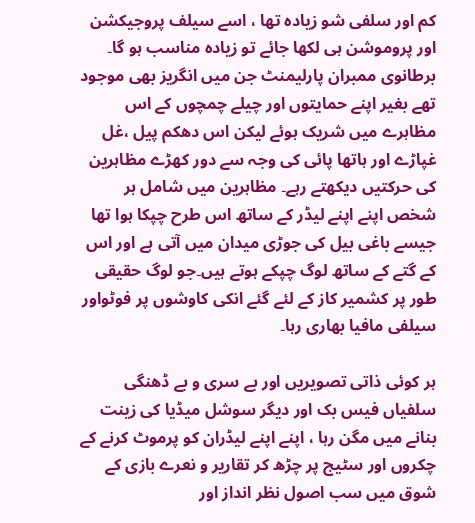کم اور سلفی شو زیادہ تھا ، اسے سیلف پروجیکشن اور پروموشن ہی لکھا جائے تو زیادہ مناسب ہو گا۔ برطانوی ممبران پارلیمنٹ جن میں انگریز بھی موجود تھے بغیر اپنے حمایتوں اور چیلے چمچوں کے اس مظاہرے میں شریک ہوئے لیکن اس دھکم پیل ،غل غپاڑے اور ہاتھا پائی کی وجہ سے دور کھڑے مظاہرین کی حرکتیں دیکھتے رہے۔ مظاہرین میں شامل ہر شخص اپنے اپنے لیڈر کے ساتھ اس طرح چپکا ہوا تھا جیسے باغی بیل کی جوڑی میدان میں آتی ہے اور اس کے گتے کے ساتھ لوگ چپکے ہوتے ہیں۔جو لوگ حقیقی طور پر کشمیر کاز کے لئے گئے انکی کاوشوں پر فوٹواور سیلفی مافیا بھاری رہا۔

ہر کوئی ذاتی تصویریں اور بے سری و بے ڈھنگی سلفیاں فیس بک اور دیگر سوشل میڈیا کی زینت بنانے میں مگن رہا ، اپنے اپنے لیڈران کو پرموٹ کرنے کے چکروں اور سٹیج پر چڑھ کر تقاریر و نعرے بازی کے شوق میں سب اصول نظر انداز اور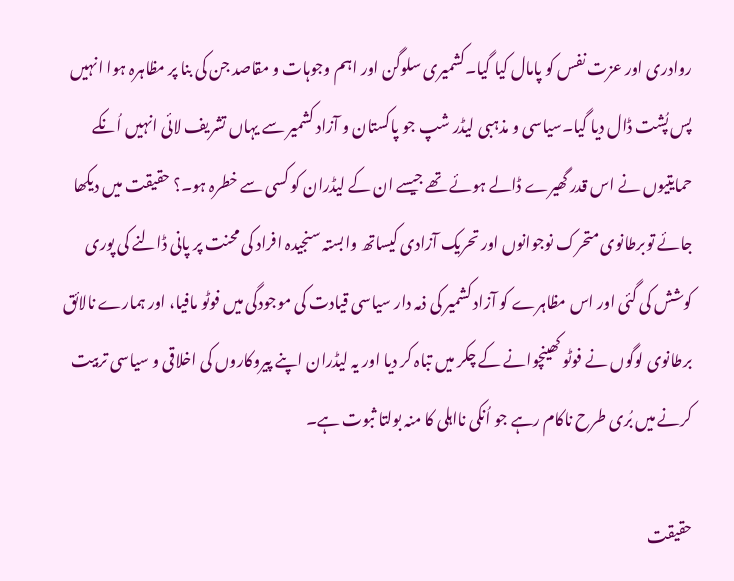روادری اور عزت نفس کو پامال کیا گیا۔کشمیری سلوگن اور اہم وجوہات و مقاصد جن کی بنا پر مظاہرہ ہوا انہیں پس پُشت ڈال دیا گیا۔سیاسی و مذہبی لیڈر شپ جو پاکستان و آزاد کشمیر سے یہاں تشریف لائی انہیں اُنکے حمایتیوں نے اس قدر گھیرے ڈالے ہوئے تھے جیسے ان کے لیڈران کو کسی سے خطرہ ہو۔؟ حقیقت میں دیکھا جائے توبرطانوی متحرک نوجوانوں اور تحریک آزادی کیساتھ وابستہ سنجیدہ افراد کی محنت پر پانی ڈالنے کی پوری کوشش کی گئی اور اس مظاہرے کو آزاد کشمیر کی ذمہ دار سیاسی قیادت کی موجودگی میں فوٹو مافیا، اور ہمارے نالائق برطانوی لوگوں نے فوٹو کھینچوانے کے چکر میں تباہ کر دیا اور یہ لیڈران اپنے پیروکاروں کی اخلاقی و سیاسی تربیت کرنے میں بُری طرح ناکام رہے جو اُنکی نااہلی کا منہ بولتا ثبوت ہے۔

حقیقت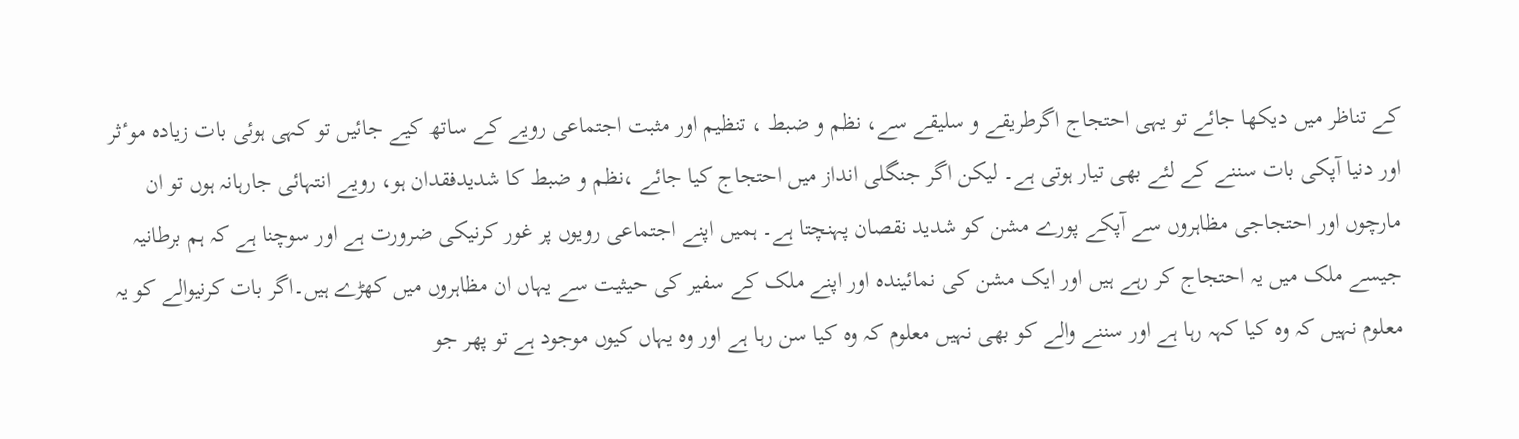کے تناظر میں دیکھا جائے تو یہی احتجاج اگرطریقے و سلیقے سے، نظم و ضبط ، تنظیم اور مثبت اجتماعی رویے کے ساتھ کیے جائیں تو کہی ہوئی بات زیادہ موٴثر اور دنیا آپکی بات سننے کے لئے بھی تیار ہوتی ہے۔ لیکن اگر جنگلی انداز میں احتجاج کیا جائے ،نظم و ضبط کا شدیدفقدان ہو، رویے انتہائی جارہانہ ہوں تو ان مارچوں اور احتجاجی مظاہروں سے آپکے پورے مشن کو شدید نقصان پہنچتا ہے۔ ہمیں اپنے اجتماعی رویوں پر غور کرنیکی ضرورت ہے اور سوچنا ہے کہ ہم برطانیہ جیسے ملک میں یہ احتجاج کر رہے ہیں اور ایک مشن کی نمائیندہ اور اپنے ملک کے سفیر کی حیثیت سے یہاں ان مظاہروں میں کھڑے ہیں۔اگر بات کرنیوالے کو یہ معلوم نہیں کہ وہ کیا کہہ رہا ہے اور سننے والے کو بھی نہیں معلوم کہ وہ کیا سن رہا ہے اور وہ یہاں کیوں موجود ہے تو پھر جو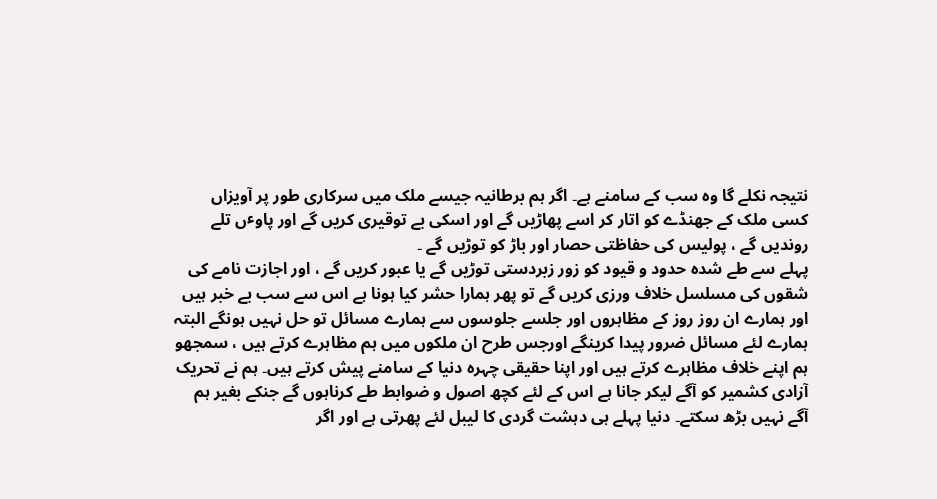نتیجہ نکلے گا وہ سب کے سامنے ہے۔ اگر ہم برطانیہ جیسے ملک میں سرکاری طور پر آویزاں کسی ملک کے جھنڈے کو اتار کر اسے پھاڑیں گے اور اسکی بے توقیری کریں گے اور پاوٴں تلے روندیں گے ، پولیس کی حفاظتی حصار اور باڑ کو توڑیں گے ۔
پہلے سے طے شدہ حدود و قیود کو زور زبردستی توڑیں گے یا عبور کریں گے ، اور اجازت نامے کی شقوں کی مسلسل خلاف ورزی کریں گے تو پھر ہمارا حشر کیا ہونا ہے اس سے سب بے خبر ہیں اور ہمارے ان روز روز کے مظاہروں اور جلسے جلوسوں سے ہمارے مسائل تو حل نہیں ہونگے البتہ ہمارے لئے مسائل ضرور پیدا کرینگے اورجس طرح ان ملکوں میں ہم مظاہرے کرتے ہیں ، سمجھو ہم اپنے خلاف مظاہرے کرتے ہیں اور اپنا حقیقی چہرہ دنیا کے سامنے پیش کرتے ہیں۔ ہم نے تحریک آزادی کشمیر کو آگے لیکر جانا ہے اس کے لئے کچھ اصول و ضوابط طے کرناہوں گے جنکے بغیر ہم آگے نہیں بڑھ سکتے۔ دنیا پہلے ہی دہشت گردی کا لیبل لئے پھرتی ہے اور اگر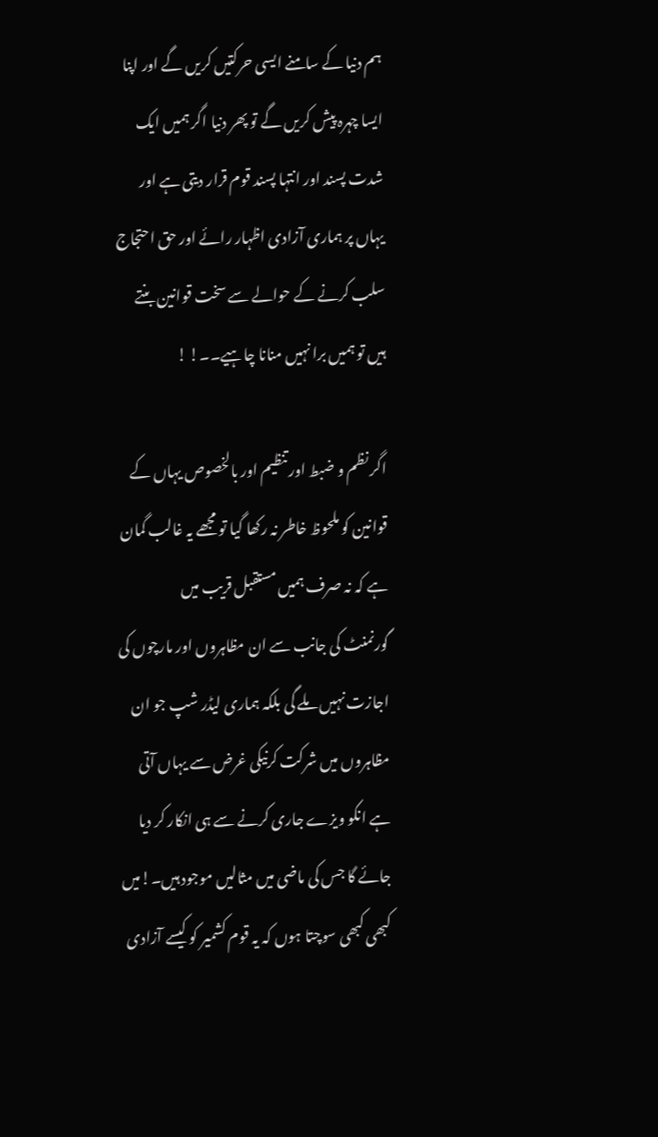ہم دنیا کے سامنے ایسی حرکتیں کریں گے اور اپنا ایسا چہرہ پیش کریں گے تو پھر دنیا اگر ہمیں ایک شدت پسند اور انتہا پسند قوم قرار دیتی ہے اور یہاں پر ہماری آزادی اظہار رائے اور حق احتجاج سلب کرنے کے حوالے سے سخت قوانین بنتے ہیں تو ہمیں برا نہیں منانا چاہیے۔۔! !

اگر نظم و ضبط اور تنظیم اور بالخصوص یہاں کے قوانین کو ملحوظ خاطر نہ رکھا گیا تو مجھے یہ غالب گمان ہے کہ نہ صرف ہمیں مستقبل قریب میں
گورنمنٹ کی جانب سے ان مظاہروں اور مارچوں کی اجازت نہیں ملے گی بلکہ ہماری لیڈر شپ جو ان مظاہروں میں شرکت کرنیکی غرض سے یہاں آتی ہے انکو ویزے جاری کرنے سے ہی انکار کر دیا جائے گا جس کی ماضی میں مثالیں موجود ہیں۔!میں کبھی کبھی سوچتا ہوں کہ یہ قوم کشمیر کو کیسے آزادی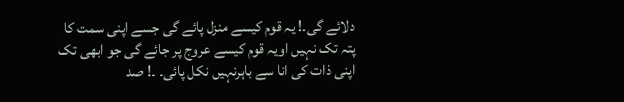دلائے گی۔! یہ قوم کیسے منزل پائے گی جسے اپنی سمت کا پتہ تک نہیں اویہ قوم کیسے عروج پر جائے گی جو ابھی تک اپنی ذات کی انا سے باہرنہیں نکل پائی۔ ۔! صد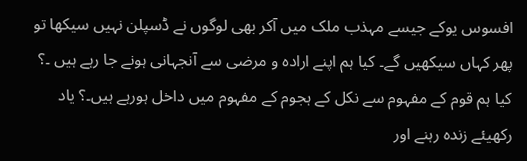افسوس یوکے جیسے مہذب ملک میں آکر بھی لوگوں نے ڈسپلن نہیں سیکھا تو پھر کہاں سیکھیں گے۔ کیا ہم اپنے ارادہ و مرضی سے آنجہانی ہونے جا رہے ہیں ۔؟ کیا ہم قوم کے مفہوم سے نکل کے ہجوم کے مفہوم میں داخل ہورہے ہیں۔؟ یاد رکھیئے زندہ رہنے اور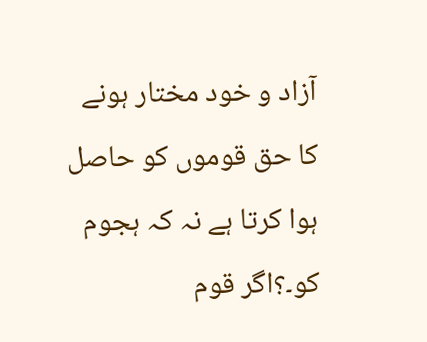آزاد و خود مختار ہونے کا حق قوموں کو حاصل ہوا کرتا ہے نہ کہ ہجوم کو۔؟اگر قوم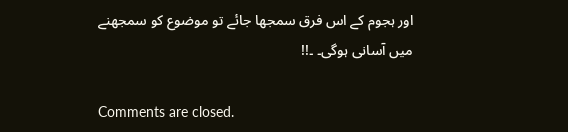اور ہجوم کے اس فرق سمجھا جائے تو موضوع کو سمجھنے میں آسانی ہوگی۔ ۔!!

Comments are closed.